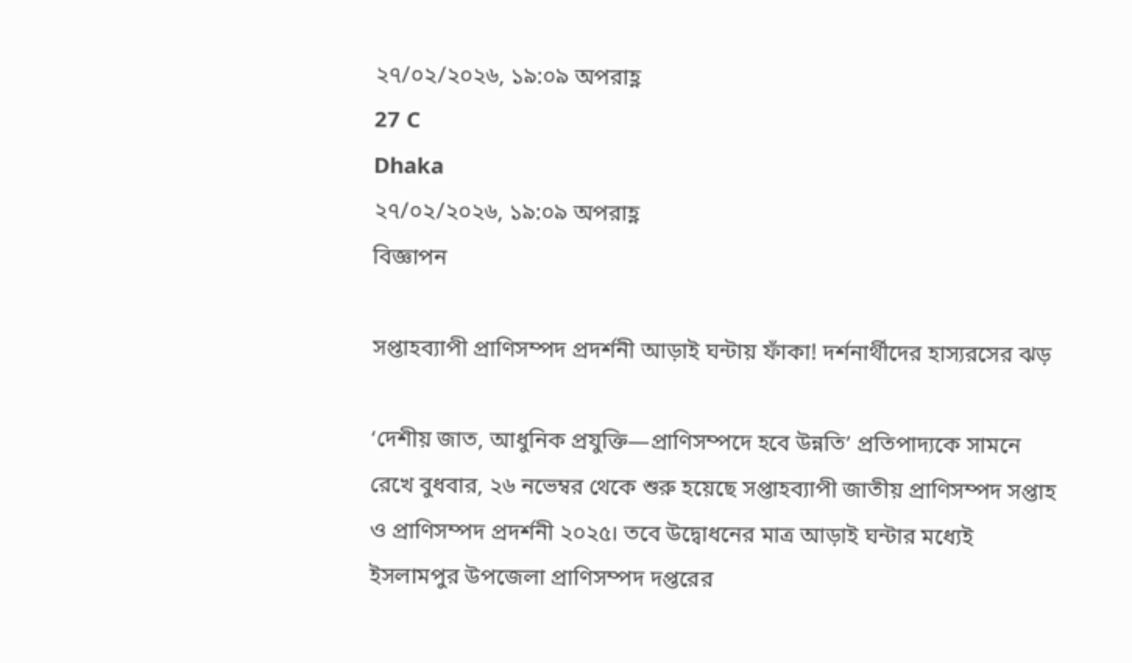২৭/০২/২০২৬, ১৯:০৯ অপরাহ্ণ
27 C
Dhaka
২৭/০২/২০২৬, ১৯:০৯ অপরাহ্ণ
বিজ্ঞাপন

সপ্তাহব্যাপী প্রাণিসম্পদ প্রদর্শনী আড়াই ঘন্টায় ফাঁকা! দর্শনার্থীদের হাস্যরসের ঝড়

‘দেশীয় জাত, আধুনিক প্রযুক্তি—প্রাণিসম্পদে হবে উন্নতি’ প্রতিপাদ্যকে সামনে রেখে বুধবার, ২৬ নভেম্বর থেকে শুরু হয়েছে সপ্তাহব্যাপী জাতীয় প্রাণিসম্পদ সপ্তাহ ও প্রাণিসম্পদ প্রদর্শনী ২০২৫। তবে উদ্বোধনের মাত্র আড়াই ঘন্টার মধ্যেই ইসলামপুর উপজেলা প্রাণিসম্পদ দপ্তরের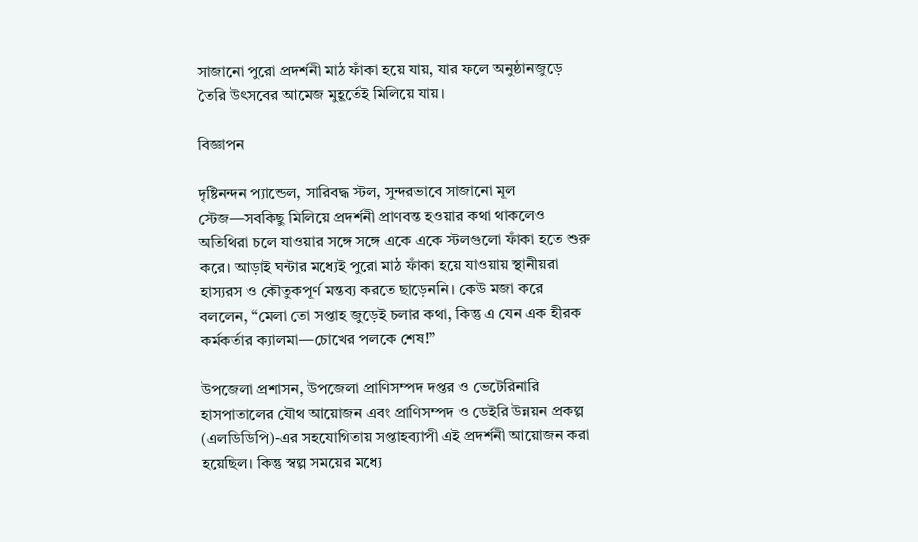সাজানো পুরো প্রদর্শনী মাঠ ফাঁকা হয়ে যায়, যার ফলে অনুষ্ঠানজুড়ে তৈরি উৎসবের আমেজ মুহূর্তেই মিলিয়ে যায়।

বিজ্ঞাপন

দৃষ্টিনন্দন প্যান্ডেল, সারিবদ্ধ স্টল, সুন্দরভাবে সাজানো মূল স্টেজ—সবকিছু মিলিয়ে প্রদর্শনী প্রাণবন্ত হওয়ার কথা থাকলেও অতিথিরা চলে যাওয়ার সঙ্গে সঙ্গে একে একে স্টলগুলো ফাঁকা হতে শুরু করে। আড়াই ঘন্টার মধ্যেই পুরো মাঠ ফাঁকা হয়ে যাওয়ায় স্থানীয়রা হাস্যরস ও কৌতুকপূর্ণ মন্তব্য করতে ছাড়েননি। কেউ মজা করে বললেন, “মেলা তো সপ্তাহ জুড়েই চলার কথা, কিন্তু এ যেন এক হীরক কর্মকর্তার ক্যালমা—চোখের পলকে শেষ!”

উপজেলা প্রশাসন, উপজেলা প্রাণিসম্পদ দপ্তর ও ভেটেরিনারি হাসপাতালের যৌথ আয়োজন এবং প্রাণিসম্পদ ও ডেইরি উন্নয়ন প্রকল্প (এলডিডিপি)-এর সহযোগিতায় সপ্তাহব্যাপী এই প্রদর্শনী আয়োজন করা হয়েছিল। কিন্তু স্বল্প সময়ের মধ্যে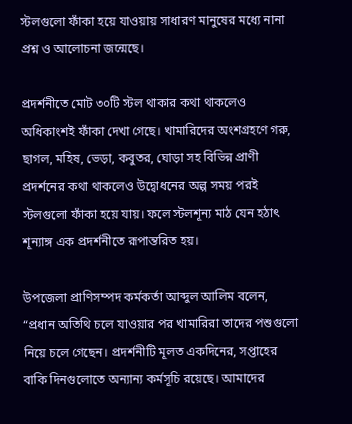স্টলগুলো ফাঁকা হয়ে যাওয়ায় সাধারণ মানুষের মধ্যে নানা প্রশ্ন ও আলোচনা জন্মেছে।

প্রদর্শনীতে মোট ৩০টি স্টল থাকার কথা থাকলেও অধিকাংশই ফাঁকা দেখা গেছে। খামারিদের অংশগ্রহণে গরু, ছাগল, মহিষ, ভেড়া, কবুতর, ঘোড়া সহ বিভিন্ন প্রাণী প্রদর্শনের কথা থাকলেও উদ্বোধনের অল্প সময় পরই স্টলগুলো ফাঁকা হয়ে যায়। ফলে স্টলশূন্য মাঠ যেন হঠাৎ শূন্যাঙ্গ এক প্রদর্শনীতে রূপান্তরিত হয়।

উপজেলা প্রাণিসম্পদ কর্মকর্তা আব্দুল আলিম বলেন,
“প্রধান অতিথি চলে যাওয়ার পর খামারিরা তাদের পশুগুলো নিয়ে চলে গেছেন। প্রদর্শনীটি মূলত একদিনের, সপ্তাহের বাকি দিনগুলোতে অন্যান্য কর্মসূচি রয়েছে। আমাদের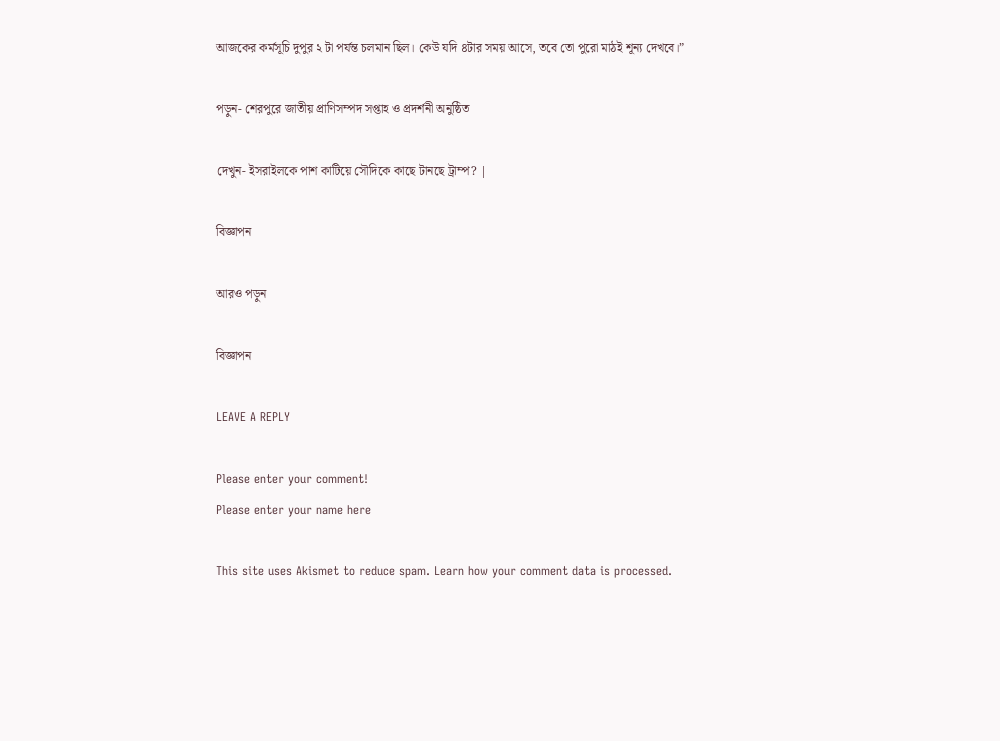আজকের কর্মসূচি দুপুর ২ টা পর্যন্ত চলমান ছিল। কেউ যদি ৪টার সময় আসে, তবে তো পুরো মাঠই শূন্য দেখবে।”

পড়ুন- শেরপুরে জাতীয় প্রাণিসম্পদ সপ্তাহ ও প্রদর্শনী অনুষ্ঠিত

দেখুন- ইসরাইলকে পাশ কাটিয়ে সৌদিকে কাছে টানছে ট্রাম্প? |

বিজ্ঞাপন

আরও পড়ুন

বিজ্ঞাপন

LEAVE A REPLY

Please enter your comment!
Please enter your name here

This site uses Akismet to reduce spam. Learn how your comment data is processed.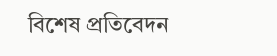বিশেষ প্রতিবেদন